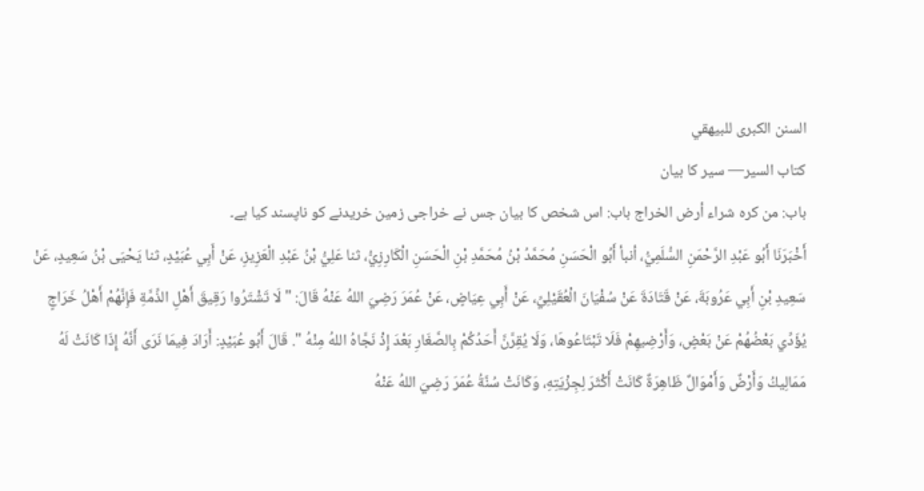السنن الكبرى للبيهقي
كتاب السير— سیر کا بیان
باب: من كره شراء أرض الخراج باب: اس شخص کا بیان جس نے خراجی زمین خریدنے کو ناپسند کیا ہے۔
أَخْبَرَنَا أَبُو عَبْدِ الرَّحْمَنِ السُّلَمِيُّ، أنبأ أَبُو الْحَسَنِ مُحَمَّدُ بْنُ مُحَمَّدِ بْنِ الْحَسَنِ الْكَارِزِيُّ، ثنا عَلِيُّ بْنُ عَبْدِ الْعَزِيزِ، عَنْ أَبِي عُبَيْدٍ، ثنا يَحْيَى بْنُ سَعِيدٍ، عَنْ سَعِيدِ بْنِ أَبِي عَرُوبَةَ، عَنْ قَتَادَةَ عَنْ سُفْيَانَ الْعُقَيْلِيِّ، عَنْ أَبِي عِيَاضٍ، عَنْ عُمَرَ رَضِيَ اللهُ عَنْهُ قَالَ: " لَا تَشْتَرُوا رَقِيقَ أَهْلِ الذِّمَّةِ فَإِنَّهُمْ أَهْلُ خَرَاجٍ يُؤَدِّي بَعْضُهُمْ عَنْ بَعْضٍ، وَأَرْضِيهِمْ فَلَا تَبْتَاعُوهَا، وَلَا يُقِرَّنَّ أَحَدُكُمْ بِالصَّغَارِ بَعْدَ إِذْ نَجَّاهُ اللهُ مِنْهُ ". قَالَ أَبُو عُبَيْدٍ: أَرَادَ فِيمَا نَرَى أَنَّهُ إِذَا كَانَتْ لَهُ مَمَالِيكُ وَأَرْضٌ وَأَمْوَالٌ ظَاهِرَةٌ كَانَتْ أَكْثَرَ لِجِزْيَتِهِ، وَكَانَتْ سُنَّةُ عُمَرَ رَضِيَ اللهُ عَنْهُ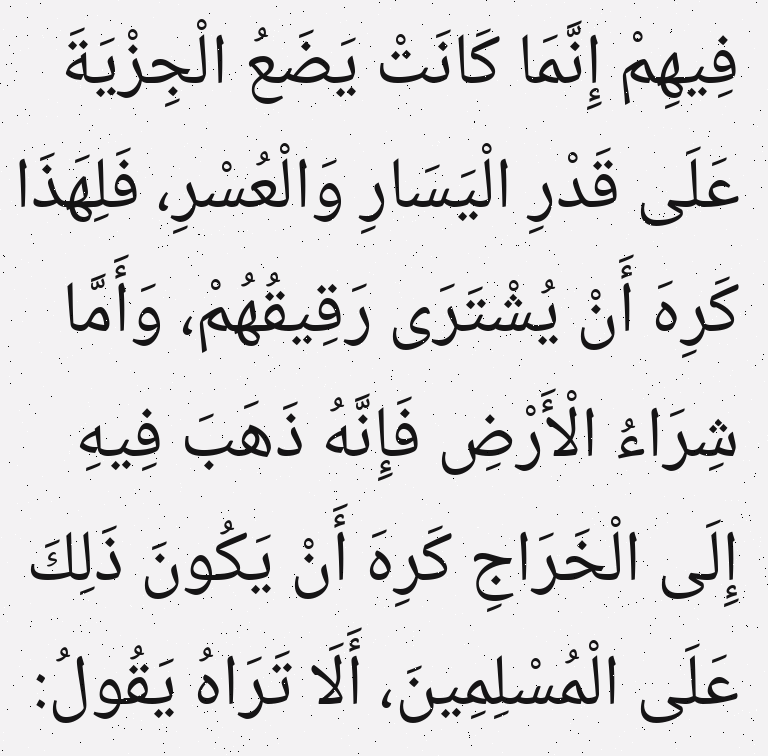فِيهِمْ إِنَّمَا كَانَتْ يَضَعُ الْجِزْيَةَ عَلَى قَدْرِ الْيَسَارِ وَالْعُسْرِ، فَلِهَذَا كَرِهَ أَنْ يُشْتَرَى رَقِيقُهُمْ، وَأَمَّا شِرَاءُ الْأَرْضِ فَإِنَّهُ ذَهَبَ فِيهِ إِلَى الْخَرَاجِ كَرِهَ أَنْ يَكُونَ ذَلِكَ عَلَى الْمُسْلِمِينَ، أَلَا تَرَاهُ يَقُولُ: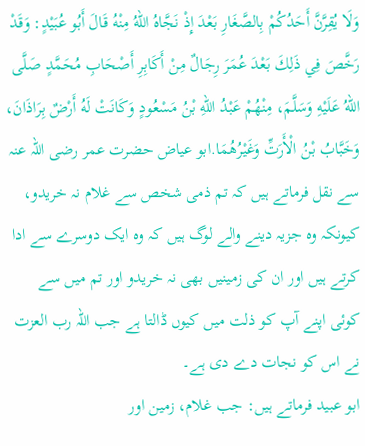وَلَا يُقِرَّنَّ أَحَدُكُمْ بِالصَّغَارِ بَعْدَ إِذْ نَجَّاهُ اللهُ مِنْهُ قَالَ أَبُو عُبَيْدٍ: وَقَدْ رَخَّصَ فِي ذَلِكَ بَعْدَ عُمَرَ رِجَالٌ مِنْ أَكَابِرِ أَصْحَابِ مُحَمَّدٍ صَلَّى اللهُ عَلَيْهِ وَسَلَّمَ، مِنْهُمْ عَبْدُ اللهِ بْنُ مَسْعُودٍ وَكَانَتْ لَهُ أَرْضٌ بِرَاذَانَ، وَخَبَّابُ بْنُ الْأَرَتِّ وَغَيْرُهُمَا.ابو عیاض حضرت عمر رضی اللہ عنہ سے نقل فرماتے ہیں کہ تم ذمی شخص سے غلام نہ خریدو، کیونکہ وہ جزیہ دینے والے لوگ ہیں کہ وہ ایک دوسرے سے ادا کرتے ہیں اور ان کی زمینیں بھی نہ خریدو اور تم میں سے کوئی اپنے آپ کو ذلت میں کیوں ڈالتا ہے جب اللہ رب العزت نے اس کو نجات دے دی ہے۔
ابو عبید فرماتے ہیں: جب غلام، زمین اور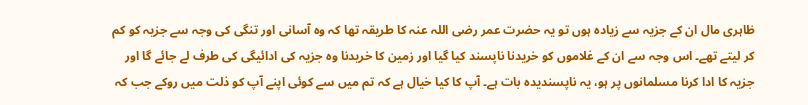ظاہری مال ان کے جزیہ سے زیادہ ہوں تو یہ حضرت عمر رضی اللہ عنہ کا طریقہ تھا کہ وہ آسانی اور تنگی کی وجہ سے جزیہ کو کم کر لیتے تھے۔ اس وجہ سے ان کے غلاموں کو خریدنا ناپسند کیا گیا اور زمین کا خریدنا وہ جزیہ کی ادائیگی کی طرف لے جائے گا اور جزیہ کا ادا کرنا مسلمانوں پر ہو، یہ ناپسندیدہ بات ہے۔ آپ کا کیا خیال ہے کہ تم میں سے کوئی اپنے آپ کو ذلت میں روکے جب کہ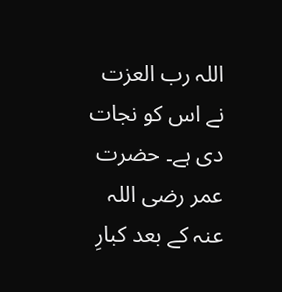اللہ رب العزت نے اس کو نجات دی ہے۔ حضرت عمر رضی اللہ عنہ کے بعد کبارِ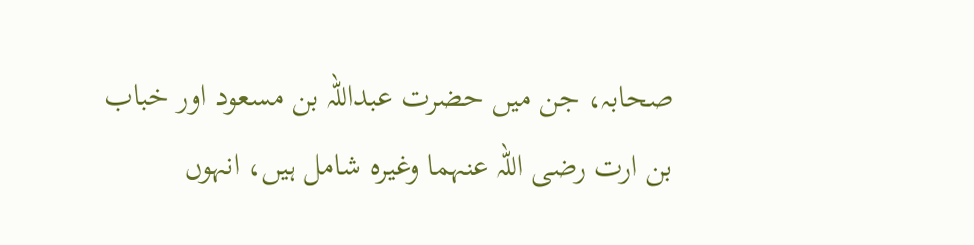صحابہ، جن میں حضرت عبداللہ بن مسعود اور خباب بن ارت رضی اللہ عنہما وغیرہ شامل ہیں، انہوں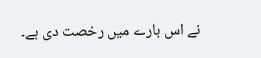نے اس بارے میں رخصت دی ہے۔